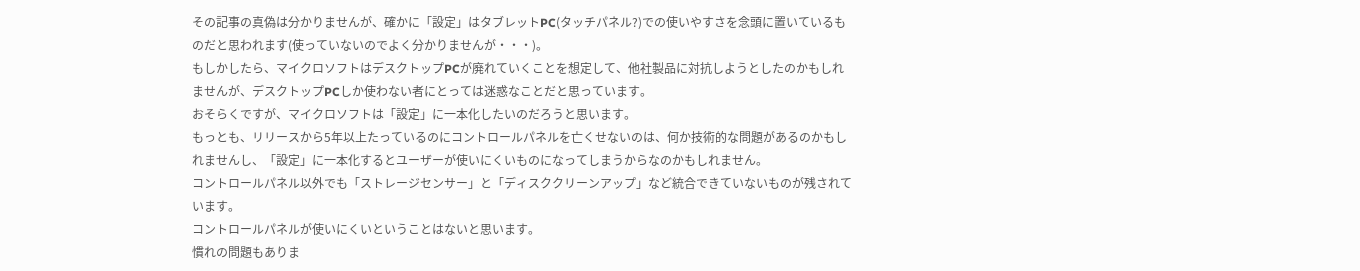その記事の真偽は分かりませんが、確かに「設定」はタブレットPC(タッチパネル?)での使いやすさを念頭に置いているものだと思われます(使っていないのでよく分かりませんが・・・)。
もしかしたら、マイクロソフトはデスクトップPCが廃れていくことを想定して、他社製品に対抗しようとしたのかもしれませんが、デスクトップPCしか使わない者にとっては迷惑なことだと思っています。
おそらくですが、マイクロソフトは「設定」に一本化したいのだろうと思います。
もっとも、リリースから5年以上たっているのにコントロールパネルを亡くせないのは、何か技術的な問題があるのかもしれませんし、「設定」に一本化するとユーザーが使いにくいものになってしまうからなのかもしれません。
コントロールパネル以外でも「ストレージセンサー」と「ディスククリーンアップ」など統合できていないものが残されています。
コントロールパネルが使いにくいということはないと思います。
慣れの問題もありま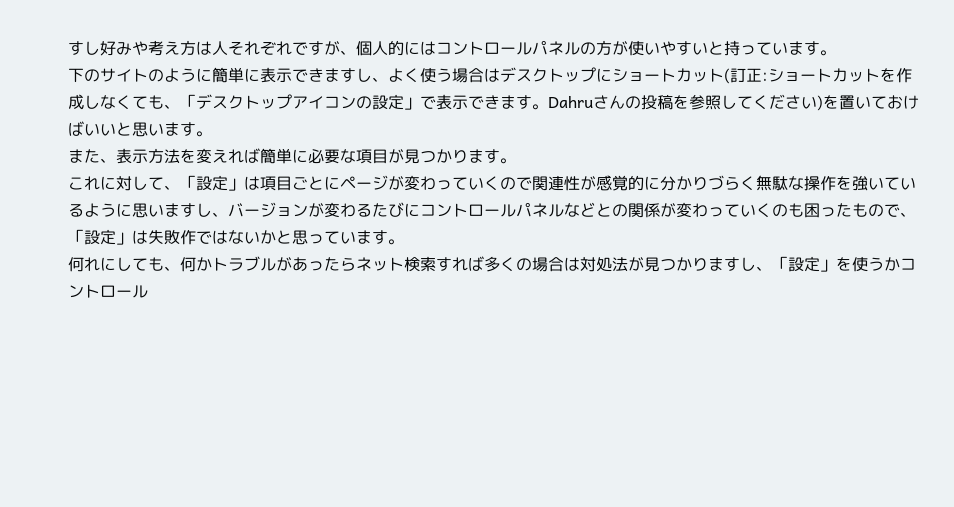すし好みや考え方は人それぞれですが、個人的にはコントロールパネルの方が使いやすいと持っています。
下のサイトのように簡単に表示できますし、よく使う場合はデスクトップにショートカット(訂正:ショートカットを作成しなくても、「デスクトップアイコンの設定」で表示できます。Dahruさんの投稿を参照してください)を置いておけばいいと思います。
また、表示方法を変えれば簡単に必要な項目が見つかります。
これに対して、「設定」は項目ごとにページが変わっていくので関連性が感覚的に分かりづらく無駄な操作を強いているように思いますし、バージョンが変わるたびにコントロールパネルなどとの関係が変わっていくのも困ったもので、「設定」は失敗作ではないかと思っています。
何れにしても、何かトラブルがあったらネット検索すれば多くの場合は対処法が見つかりますし、「設定」を使うかコントロール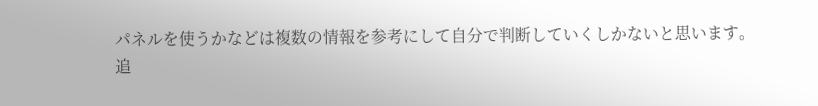パネルを使うかなどは複数の情報を参考にして自分で判断していくしかないと思います。
追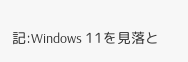記:Windows 11を見落と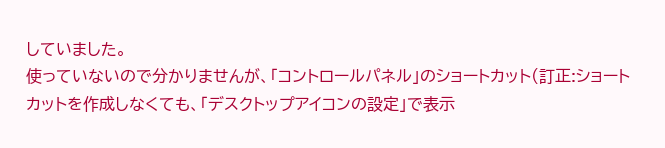していました。
使っていないので分かりませんが、「コントロールパネル」のショートカット(訂正:ショートカットを作成しなくても、「デスクトップアイコンの設定」で表示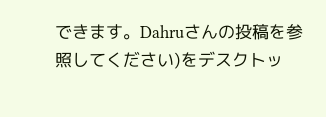できます。Dahruさんの投稿を参照してください)をデスクトッ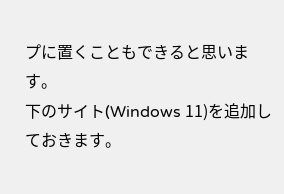プに置くこともできると思います。
下のサイト(Windows 11)を追加しておきます。